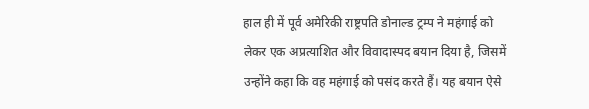हाल ही में पूर्व अमेरिकी राष्ट्रपति डोनाल्ड ट्रम्प ने महंगाई को लेकर एक अप्रत्याशित और विवादास्पद बयान दिया है, जिसमें उन्होंने कहा कि वह महंगाई को पसंद करते हैं। यह बयान ऐसे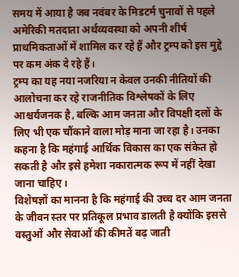समय में आया है जब नवंबर के मिडटर्म चुनावों से पहले अमेरिकी मतदाता अर्थव्यवस्था को अपनी शीर्ष प्राथमिकताओं में शामिल कर रहे हैं और ट्रम्प को इस मुद्दे पर कम अंक दे रहे हैं।
ट्रम्प का यह नया नजरिया न केवल उनकी नीतियों की आलोचना कर रहे राजनीतिक विश्लेषकों के लिए आश्चर्यजनक है, बल्कि आम जनता और विपक्षी दलों के लिए भी एक चौंकाने वाला मोड़ माना जा रहा है। उनका कहना है कि महंगाई आर्थिक विकास का एक संकेत हो सकती है और इसे हमेशा नकारात्मक रूप में नहीं देखा जाना चाहिए।
विशेषज्ञों का मानना है कि महंगाई की उच्च दर आम जनता के जीवन स्तर पर प्रतिकूल प्रभाव डालती है क्योंकि इससे वस्तुओं और सेवाओं की कीमतें बढ़ जाती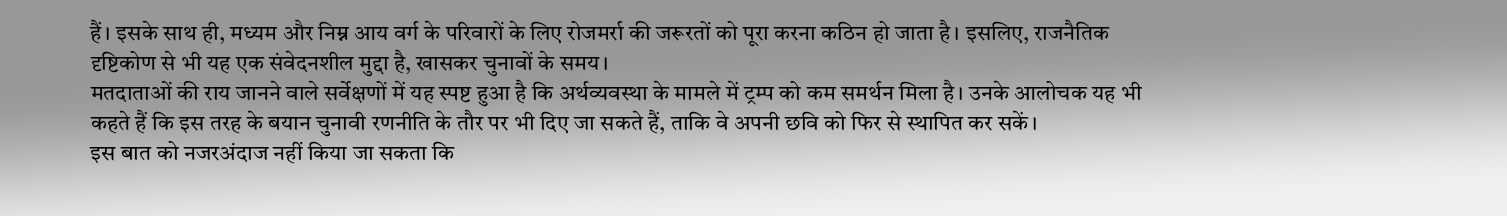हैं। इसके साथ ही, मध्यम और निम्न आय वर्ग के परिवारों के लिए रोजमर्रा की जरूरतों को पूरा करना कठिन हो जाता है। इसलिए, राजनैतिक दृष्टिकोण से भी यह एक संवेदनशील मुद्दा है, खासकर चुनावों के समय।
मतदाताओं की राय जानने वाले सर्वेक्षणों में यह स्पष्ट हुआ है कि अर्थव्यवस्था के मामले में ट्रम्प को कम समर्थन मिला है। उनके आलोचक यह भी कहते हैं कि इस तरह के बयान चुनावी रणनीति के तौर पर भी दिए जा सकते हैं, ताकि वे अपनी छवि को फिर से स्थापित कर सकें।
इस बात को नजरअंदाज नहीं किया जा सकता कि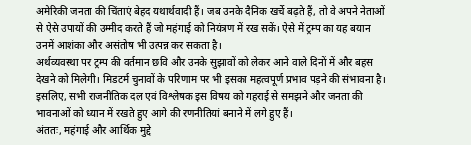अमेरिकी जनता की चिंताएं बेहद यथार्थवादी हैं। जब उनके दैनिक खर्चे बढ़ते हैं, तो वे अपने नेताओं से ऐसे उपायों की उम्मीद करते हैं जो महंगाई को नियंत्रण में रख सकें। ऐसे में ट्रम्प का यह बयान उनमें आशंका और असंतोष भी उत्पन्न कर सकता है।
अर्थव्यवस्था पर ट्रम्प की वर्तमान छवि और उनके सुझावों को लेकर आने वाले दिनों में और बहस देखने को मिलेगी। मिडटर्म चुनावों के परिणाम पर भी इसका महत्वपूर्ण प्रभाव पड़ने की संभावना है। इसलिए, सभी राजनीतिक दल एवं विश्लेषक इस विषय को गहराई से समझने और जनता की भावनाओं को ध्यान में रखते हुए आगे की रणनीतियां बनाने में लगे हुए हैं।
अंततः, महंगाई और आर्थिक मुद्दे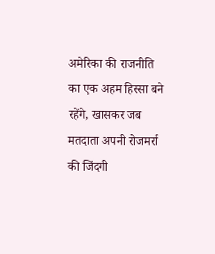अमेरिका की राजनीति का एक अहम हिस्सा बने रहेंगे, खासकर जब मतदाता अपनी रोजमर्रा की जिंदगी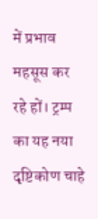में प्रभाव महसूस कर रहे हों। ट्रम्प का यह नया दृष्टिकोण चाहे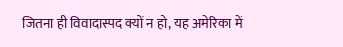जितना ही विवादास्पद क्यों न हो, यह अमेरिका में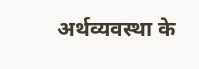अर्थव्यवस्था के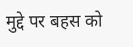मुद्दे पर बहस को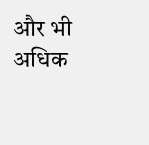और भी अधिक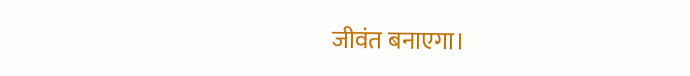जीवंत बनाएगा।